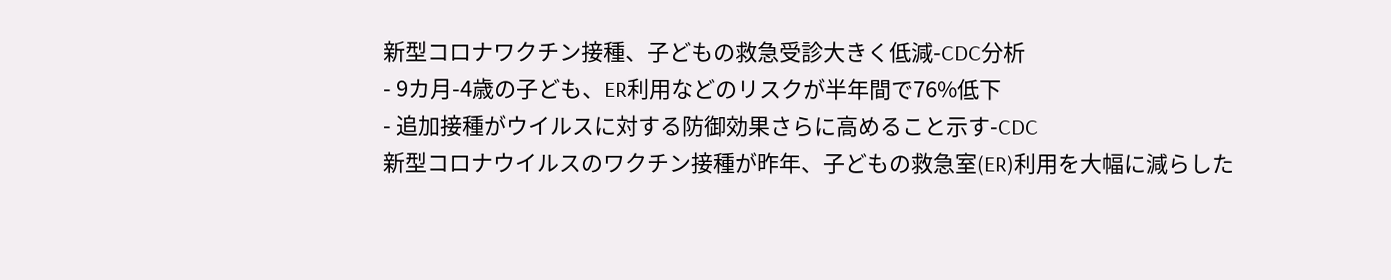新型コロナワクチン接種、子どもの救急受診大きく低減-CDC分析
- 9カ月-4歳の子ども、ER利用などのリスクが半年間で76%低下
- 追加接種がウイルスに対する防御効果さらに高めること示す-CDC
新型コロナウイルスのワクチン接種が昨年、子どもの救急室(ER)利用を大幅に減らした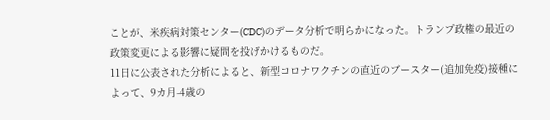ことが、米疾病対策センター(CDC)のデータ分析で明らかになった。トランプ政権の最近の政策変更による影響に疑問を投げかけるものだ。
11日に公表された分析によると、新型コロナワクチンの直近のブースター(追加免疫)接種によって、9カ月-4歳の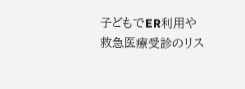子どもでER利用や救急医療受診のリス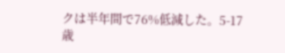クは半年間で76%低減した。5-17歳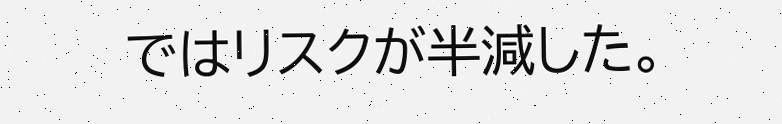ではリスクが半減した。